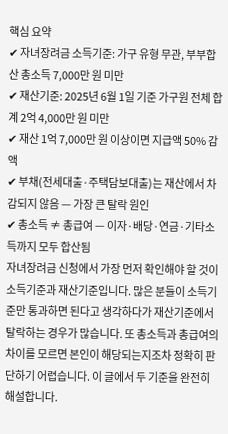핵심 요약
✔ 자녀장려금 소득기준: 가구 유형 무관, 부부합산 총소득 7,000만 원 미만
✔ 재산기준: 2025년 6월 1일 기준 가구원 전체 합계 2억 4,000만 원 미만
✔ 재산 1억 7,000만 원 이상이면 지급액 50% 감액
✔ 부채(전세대출·주택담보대출)는 재산에서 차감되지 않음 — 가장 큰 탈락 원인
✔ 총소득 ≠ 총급여 — 이자·배당·연금·기타소득까지 모두 합산됨
자녀장려금 신청에서 가장 먼저 확인해야 할 것이 소득기준과 재산기준입니다. 많은 분들이 소득기준만 통과하면 된다고 생각하다가 재산기준에서 탈락하는 경우가 많습니다. 또 총소득과 총급여의 차이를 모르면 본인이 해당되는지조차 정확히 판단하기 어렵습니다. 이 글에서 두 기준을 완전히 해설합니다.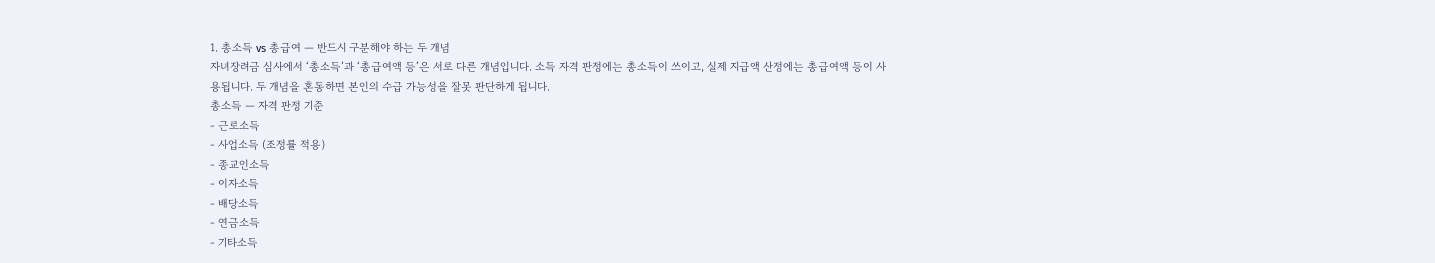1. 총소득 vs 총급여 — 반드시 구분해야 하는 두 개념
자녀장려금 심사에서 ‘총소득’과 ‘총급여액 등’은 서로 다른 개념입니다. 소득 자격 판정에는 총소득이 쓰이고, 실제 지급액 산정에는 총급여액 등이 사용됩니다. 두 개념을 혼동하면 본인의 수급 가능성을 잘못 판단하게 됩니다.
총소득 — 자격 판정 기준
- 근로소득
- 사업소득 (조정률 적용)
- 종교인소득
- 이자소득
- 배당소득
- 연금소득
- 기타소득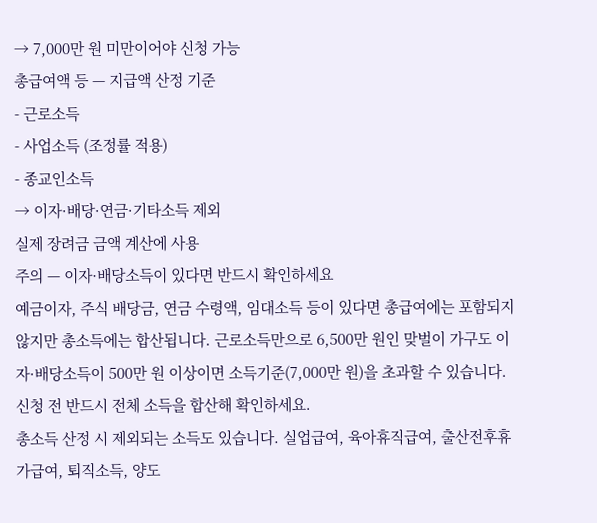→ 7,000만 원 미만이어야 신청 가능
총급여액 등 — 지급액 산정 기준
- 근로소득
- 사업소득 (조정률 적용)
- 종교인소득
→ 이자·배당·연금·기타소득 제외
실제 장려금 금액 계산에 사용
주의 — 이자·배당소득이 있다면 반드시 확인하세요
예금이자, 주식 배당금, 연금 수령액, 임대소득 등이 있다면 총급여에는 포함되지 않지만 총소득에는 합산됩니다. 근로소득만으로 6,500만 원인 맞벌이 가구도 이자·배당소득이 500만 원 이상이면 소득기준(7,000만 원)을 초과할 수 있습니다. 신청 전 반드시 전체 소득을 합산해 확인하세요.
총소득 산정 시 제외되는 소득도 있습니다. 실업급여, 육아휴직급여, 출산전후휴가급여, 퇴직소득, 양도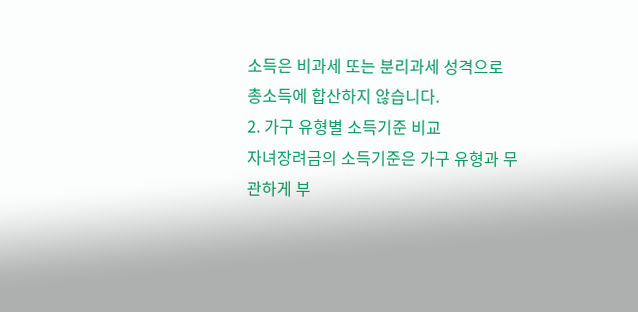소득은 비과세 또는 분리과세 성격으로 총소득에 합산하지 않습니다.
2. 가구 유형별 소득기준 비교
자녀장려금의 소득기준은 가구 유형과 무관하게 부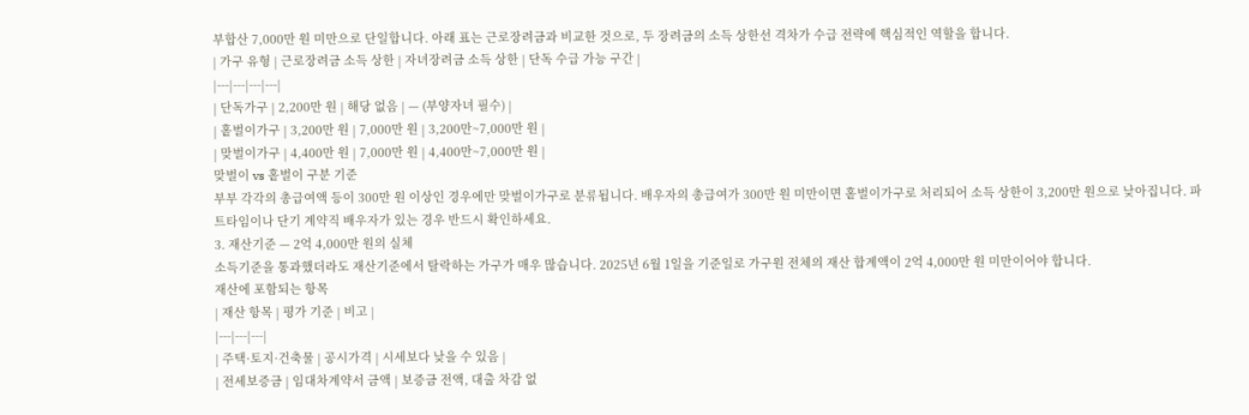부합산 7,000만 원 미만으로 단일합니다. 아래 표는 근로장려금과 비교한 것으로, 두 장려금의 소득 상한선 격차가 수급 전략에 핵심적인 역할을 합니다.
| 가구 유형 | 근로장려금 소득 상한 | 자녀장려금 소득 상한 | 단독 수급 가능 구간 |
|---|---|---|---|
| 단독가구 | 2,200만 원 | 해당 없음 | — (부양자녀 필수) |
| 홑벌이가구 | 3,200만 원 | 7,000만 원 | 3,200만~7,000만 원 |
| 맞벌이가구 | 4,400만 원 | 7,000만 원 | 4,400만~7,000만 원 |
맞벌이 vs 홑벌이 구분 기준
부부 각각의 총급여액 등이 300만 원 이상인 경우에만 맞벌이가구로 분류됩니다. 배우자의 총급여가 300만 원 미만이면 홑벌이가구로 처리되어 소득 상한이 3,200만 원으로 낮아집니다. 파트타임이나 단기 계약직 배우자가 있는 경우 반드시 확인하세요.
3. 재산기준 — 2억 4,000만 원의 실체
소득기준을 통과했더라도 재산기준에서 탈락하는 가구가 매우 많습니다. 2025년 6월 1일을 기준일로 가구원 전체의 재산 합계액이 2억 4,000만 원 미만이어야 합니다.
재산에 포함되는 항목
| 재산 항목 | 평가 기준 | 비고 |
|---|---|---|
| 주택·토지·건축물 | 공시가격 | 시세보다 낮을 수 있음 |
| 전세보증금 | 임대차계약서 금액 | 보증금 전액, 대출 차감 없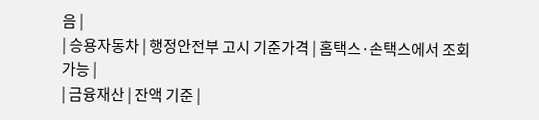음 |
| 승용자동차 | 행정안전부 고시 기준가격 | 홈택스·손택스에서 조회 가능 |
| 금융재산 | 잔액 기준 |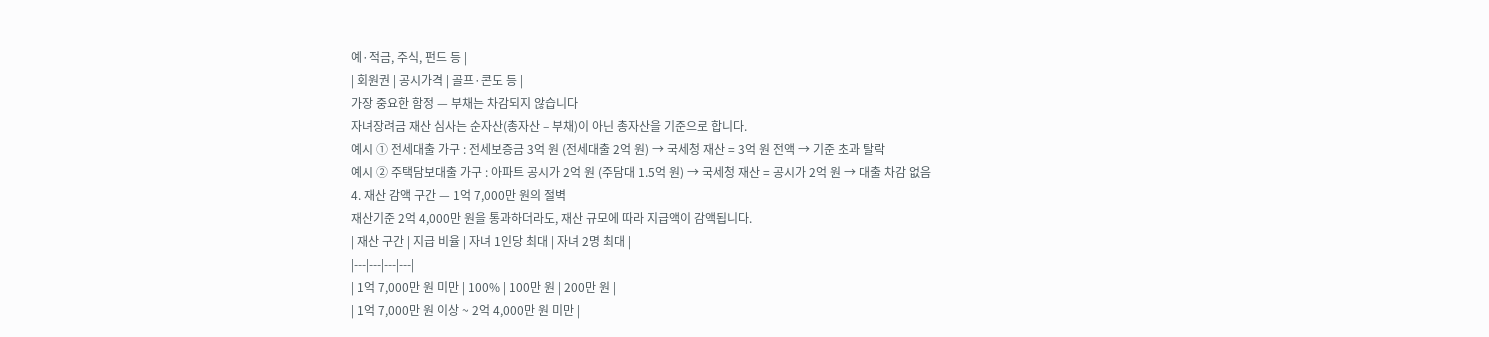예·적금, 주식, 펀드 등 |
| 회원권 | 공시가격 | 골프·콘도 등 |
가장 중요한 함정 — 부채는 차감되지 않습니다
자녀장려금 재산 심사는 순자산(총자산 – 부채)이 아닌 총자산을 기준으로 합니다.
예시 ① 전세대출 가구 : 전세보증금 3억 원 (전세대출 2억 원) → 국세청 재산 = 3억 원 전액 → 기준 초과 탈락
예시 ② 주택담보대출 가구 : 아파트 공시가 2억 원 (주담대 1.5억 원) → 국세청 재산 = 공시가 2억 원 → 대출 차감 없음
4. 재산 감액 구간 — 1억 7,000만 원의 절벽
재산기준 2억 4,000만 원을 통과하더라도, 재산 규모에 따라 지급액이 감액됩니다.
| 재산 구간 | 지급 비율 | 자녀 1인당 최대 | 자녀 2명 최대 |
|---|---|---|---|
| 1억 7,000만 원 미만 | 100% | 100만 원 | 200만 원 |
| 1억 7,000만 원 이상 ~ 2억 4,000만 원 미만 |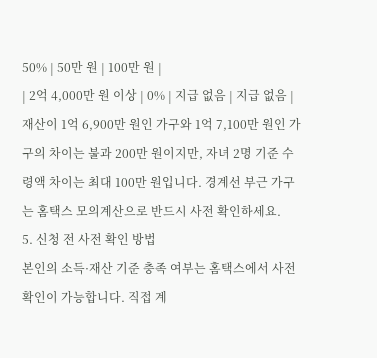50% | 50만 원 | 100만 원 |
| 2억 4,000만 원 이상 | 0% | 지급 없음 | 지급 없음 |
재산이 1억 6,900만 원인 가구와 1억 7,100만 원인 가구의 차이는 불과 200만 원이지만, 자녀 2명 기준 수령액 차이는 최대 100만 원입니다. 경계선 부근 가구는 홈택스 모의계산으로 반드시 사전 확인하세요.
5. 신청 전 사전 확인 방법
본인의 소득·재산 기준 충족 여부는 홈택스에서 사전 확인이 가능합니다. 직접 계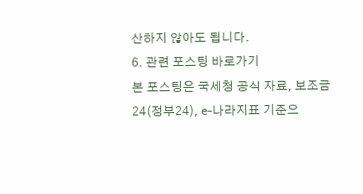산하지 않아도 됩니다.
6. 관련 포스팅 바로가기
본 포스팅은 국세청 공식 자료, 보조금24(정부24), e-나라지표 기준으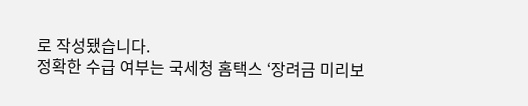로 작성됐습니다.
정확한 수급 여부는 국세청 홈택스 ‘장려금 미리보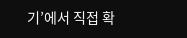기’에서 직접 확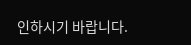인하시기 바랍니다.